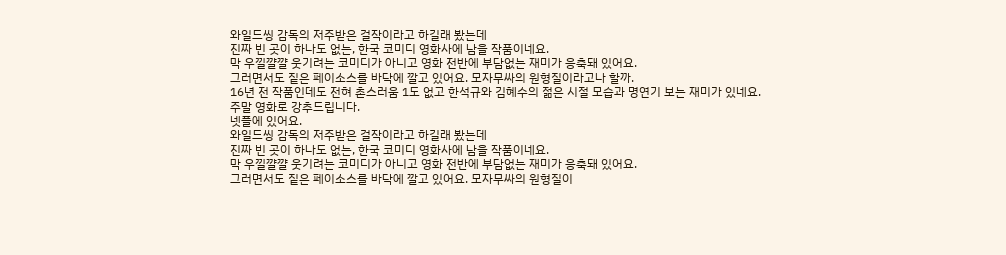와일드씽 감독의 저주받은 걸작이라고 하길래 봤는데
진짜 빈 곳이 하나도 없는, 한국 코미디 영화사에 남을 작품이네요.
막 우낄꺌꺌 웃기려는 코미디가 아니고 영화 전반에 부담없는 재미가 응축돼 있어요.
그러면서도 짙은 페이소스를 바닥에 깔고 있어요. 모자무싸의 원형질이라고나 할까.
16년 전 작품인데도 전혀 촌스러움 1도 없고 한석규와 김혜수의 젊은 시절 모습과 명연기 보는 재미가 있네요.
주말 영화로 강추드립니다.
넷플에 있어요.
와일드씽 감독의 저주받은 걸작이라고 하길래 봤는데
진짜 빈 곳이 하나도 없는, 한국 코미디 영화사에 남을 작품이네요.
막 우낄꺌꺌 웃기려는 코미디가 아니고 영화 전반에 부담없는 재미가 응축돼 있어요.
그러면서도 짙은 페이소스를 바닥에 깔고 있어요. 모자무싸의 원형질이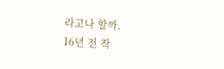라고나 할까.
16년 전 작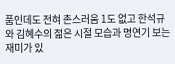품인데도 전혀 촌스러움 1도 없고 한석규와 김혜수의 젊은 시절 모습과 명연기 보는 재미가 있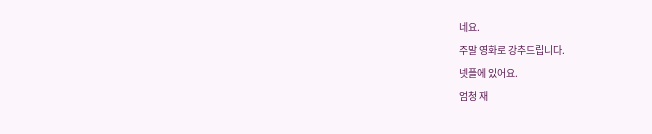네요.
주말 영화로 강추드립니다.
넷플에 있어요.
엄청 재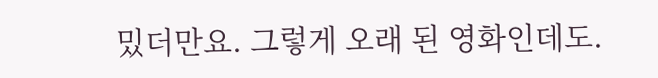밌더만요. 그렇게 오래 된 영화인데도.